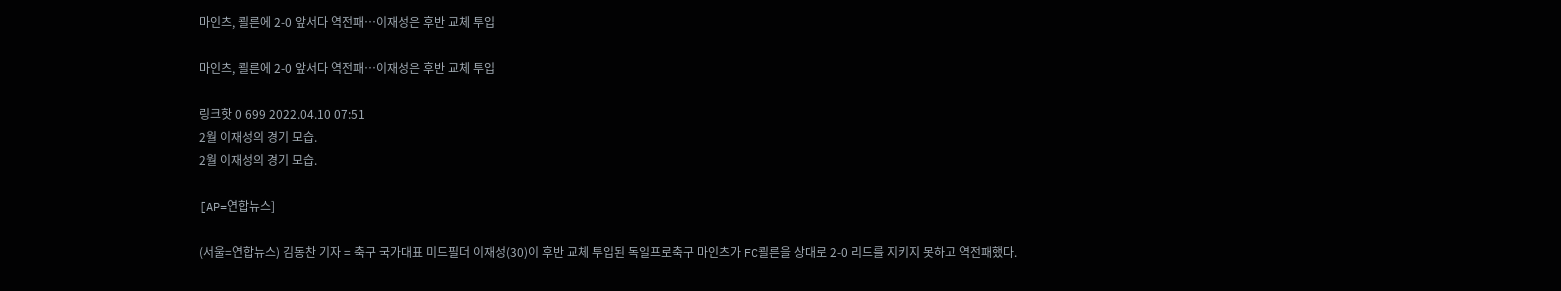마인츠, 쾰른에 2-0 앞서다 역전패…이재성은 후반 교체 투입

마인츠, 쾰른에 2-0 앞서다 역전패…이재성은 후반 교체 투입

링크핫 0 699 2022.04.10 07:51
2월 이재성의 경기 모습.
2월 이재성의 경기 모습.

[AP=연합뉴스]

(서울=연합뉴스) 김동찬 기자 = 축구 국가대표 미드필더 이재성(30)이 후반 교체 투입된 독일프로축구 마인츠가 FC쾰른을 상대로 2-0 리드를 지키지 못하고 역전패했다.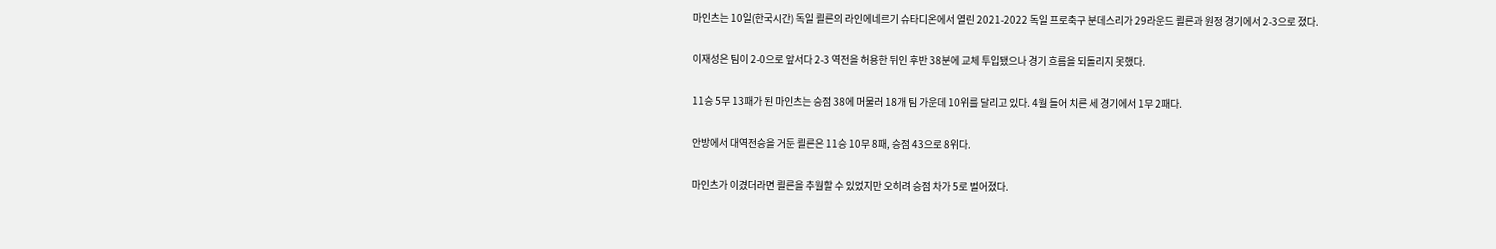마인츠는 10일(한국시간) 독일 쾰른의 라인에네르기 슈타디온에서 열린 2021-2022 독일 프로축구 분데스리가 29라운드 쾰른과 원정 경기에서 2-3으로 졌다.

이재성은 팀이 2-0으로 앞서다 2-3 역전을 허용한 뒤인 후반 38분에 교체 투입됐으나 경기 흐름을 되돌리지 못했다.

11승 5무 13패가 된 마인츠는 승점 38에 머물러 18개 팀 가운데 10위를 달리고 있다. 4월 들어 치른 세 경기에서 1무 2패다.

안방에서 대역전승을 거둔 쾰른은 11승 10무 8패, 승점 43으로 8위다.

마인츠가 이겼더라면 쾰른을 추월할 수 있었지만 오히려 승점 차가 5로 벌어졌다.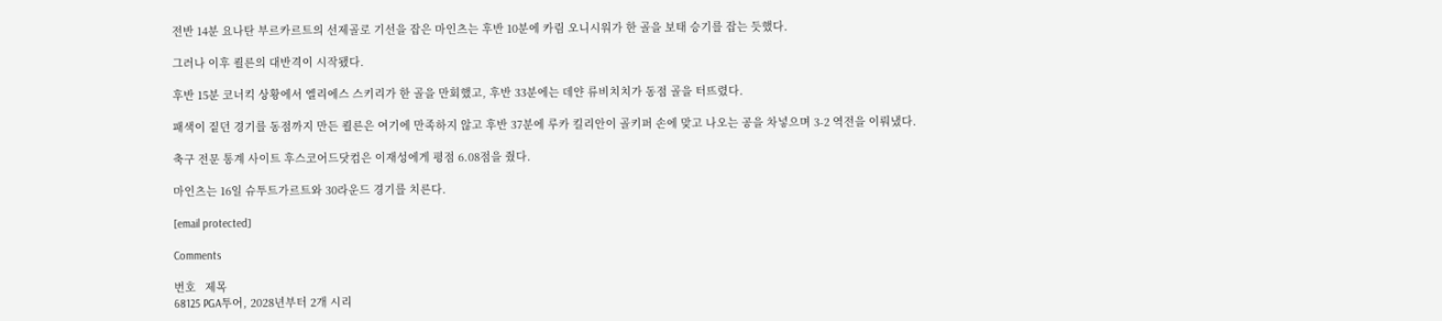전반 14분 요나탄 부르카르트의 선제골로 기선을 잡은 마인츠는 후반 10분에 카림 오니시워가 한 골을 보태 승기를 잡는 듯했다.

그러나 이후 쾰른의 대반격이 시작됐다.

후반 15분 코너킥 상황에서 엘리에스 스키리가 한 골을 만회했고, 후반 33분에는 데얀 류비치치가 동점 골을 터뜨렸다.

패색이 짙던 경기를 동점까지 만든 쾰른은 여기에 만족하지 않고 후반 37분에 루카 킬리안이 골키퍼 손에 맞고 나오는 공을 차넣으며 3-2 역전을 이뤄냈다.

축구 전문 통계 사이트 후스코어드닷컴은 이재성에게 평점 6.08점을 줬다.

마인츠는 16일 슈투트가르트와 30라운드 경기를 치른다.

[email protected]

Comments

번호   제목
68125 PGA투어, 2028년부터 2개 시리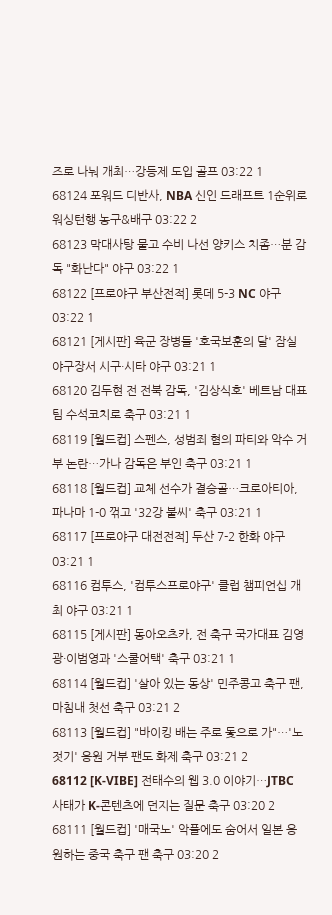즈로 나눠 개최…강등제 도입 골프 03:22 1
68124 포워드 디반사, NBA 신인 드래프트 1순위로 워싱턴행 농구&배구 03:22 2
68123 막대사탕 물고 수비 나선 양키스 치좀…분 감독 "화난다" 야구 03:22 1
68122 [프로야구 부산전적] 롯데 5-3 NC 야구 03:22 1
68121 [게시판] 육군 장병들 '호국보훈의 달' 잠실야구장서 시구·시타 야구 03:21 1
68120 김두현 전 전북 감독, '김상식호' 베트남 대표팀 수석코치로 축구 03:21 1
68119 [월드컵] 스펜스, 성범죄 혐의 파티와 악수 거부 논란…가나 감독은 부인 축구 03:21 1
68118 [월드컵] 교체 선수가 결승골…크로아티아, 파나마 1-0 꺾고 '32강 불씨' 축구 03:21 1
68117 [프로야구 대전전적] 두산 7-2 한화 야구 03:21 1
68116 컴투스, '컴투스프로야구' 클럽 챔피언십 개최 야구 03:21 1
68115 [게시판] 동아오츠카, 전 축구 국가대표 김영광·이범영과 '스쿨어택' 축구 03:21 1
68114 [월드컵] '살아 있는 동상' 민주콩고 축구 팬, 마침내 첫선 축구 03:21 2
68113 [월드컵] "바이킹 배는 주로 돛으로 가"…'노 젓기' 응원 거부 팬도 화제 축구 03:21 2
68112 [K-VIBE] 전태수의 웹 3.0 이야기…JTBC 사태가 K-콘텐츠에 던지는 질문 축구 03:20 2
68111 [월드컵] '매국노' 악플에도 숨어서 일본 응원하는 중국 축구 팬 축구 03:20 2